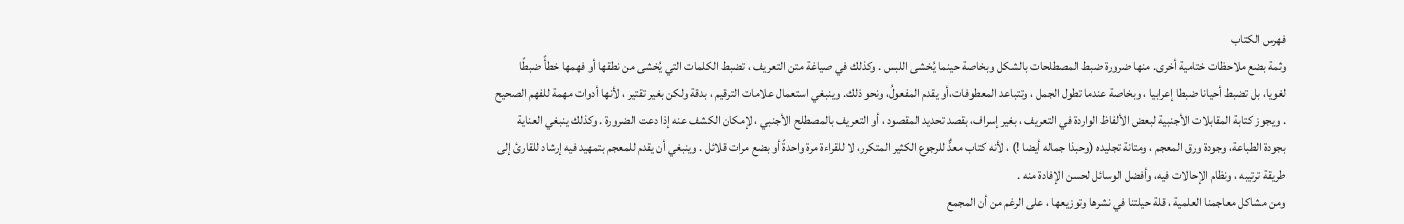فهرس الكتاب
وثمة بضع ملاحظات ختامية أخرى. منها ضرورة ضبط المصطلحات بالشكل وبخاصة حينما يُخشى اللبس . وكذلك في صياغة متن التعريف ، تضبط الكلمات التي يُخشى من نطقها أو فهمها خطأً ضبطًا لغويا، بل تضبط أحيانا ضبطا إعرابيا ، وبخاصة عندما تطول الجمل ، وتتباعد المعطوفات،أو يقدم المفعولُ، ونحو ذلك. وينبغي استعمال علامات الترقيم ، بدقة ولكن بغير تقتير ، لأنها أدوات مهمة للفهم الصحيح . ويجوز كتابة المقابلات الأجنبية لبعض الألفاظ الواردة في التعريف ، بغير إسراف، بقصد تحديد المقصود ، أو التعريف بالمصطلح الأجنبي ، لإمكان الكشف عنه إذا دعت الضرورة . وكذلك ينبغي العناية بجودة الطباعة، وجودة ورق المعجم ، ومتانة تجليده (وحبذا جماله أيضا !) ، لأنه كتاب معدٌّ للرجوع الكثير المتكرر، لا للقراءة مرة واحدةً أو بضع مرات قلائل . وينبغي أن يقدم للمعجم بتمهيد فيه إرشاد للقارئ إلى طريقة ترتيبه ، ونظام الإحالات فيه، وأفضل الوسائل لحسن الإفادة منه .
ومن مشاكل معاجمنا العلمية ، قلة حيلتنا في نشرها وتوزيعها ، على الرغم من أن المجمع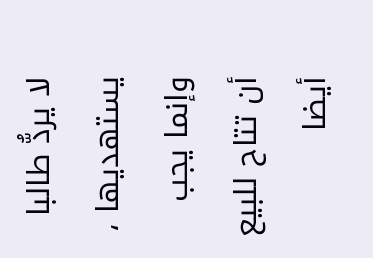لا يردُّ طالبا
يستهديها ، وإنما يجب أن تتاح للبيع أيضا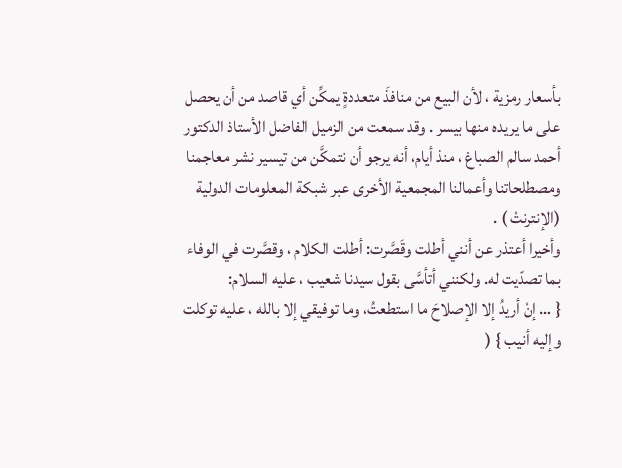بأسعار رمزية ، لأن البيع من منافذَ متعددةٍ يمكِّن أي قاصد من أن يحصل على ما يريده منها بيسر . وقد سمعت من الزميل الفاضل الأستاذ الدكتور أحمد سالم الصباغ ، منذ أيام، أنه يرجو أن نتمكَّن من تيسير نشر معاجمنا ومصطلحاتنا وأعمالنا المجمعية الأخرى عبر شبكة المعلومات الدولية (الإنترنتْ ) .
وأخيرا أعتذر عن أنني أطلت وقَصَّرت: أطلت الكلام ، وقصَّرت في الوفاء بما تصدّيت له. ولكنني أتأسَّى بقول سيدنا شعيب ، عليه السلام:
{ … إنْ أريدُ إلا الإصلاحَ ما استطعتُ، وما توفيقي إلا بالله ، عليه توكلت وإليه أنيب } (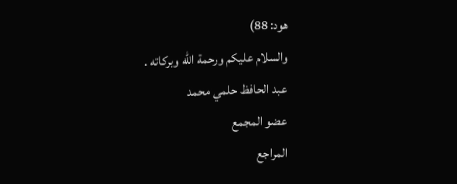هود: 88)
والسلام عليكم ورحمة الله وبركاته .
عبد الحافظ حلمي محمد
عضو المجمع
المراجع